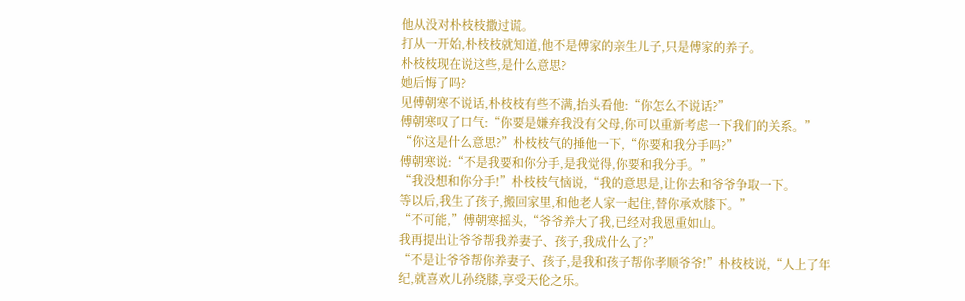他从没对朴枝枝撒过谎。
打从一开始,朴枝枝就知道,他不是傅家的亲生儿子,只是傅家的养子。
朴枝枝现在说这些,是什么意思?
她后悔了吗?
见傅朝寒不说话,朴枝枝有些不满,抬头看他:“你怎么不说话?”
傅朝寒叹了口气:“你要是嫌弃我没有父母,你可以重新考虑一下我们的关系。”
“你这是什么意思?”朴枝枝气的捶他一下,“你要和我分手吗?”
傅朝寒说:“不是我要和你分手,是我觉得,你要和我分手。”
“我没想和你分手!”朴枝枝气恼说,“我的意思是,让你去和爷爷争取一下。
等以后,我生了孩子,搬回家里,和他老人家一起住,替你承欢膝下。”
“不可能,”傅朝寒摇头,“爷爷养大了我,已经对我恩重如山。
我再提出让爷爷帮我养妻子、孩子,我成什么了?”
“不是让爷爷帮你养妻子、孩子,是我和孩子帮你孝顺爷爷!”朴枝枝说,“人上了年纪,就喜欢儿孙绕膝,享受天伦之乐。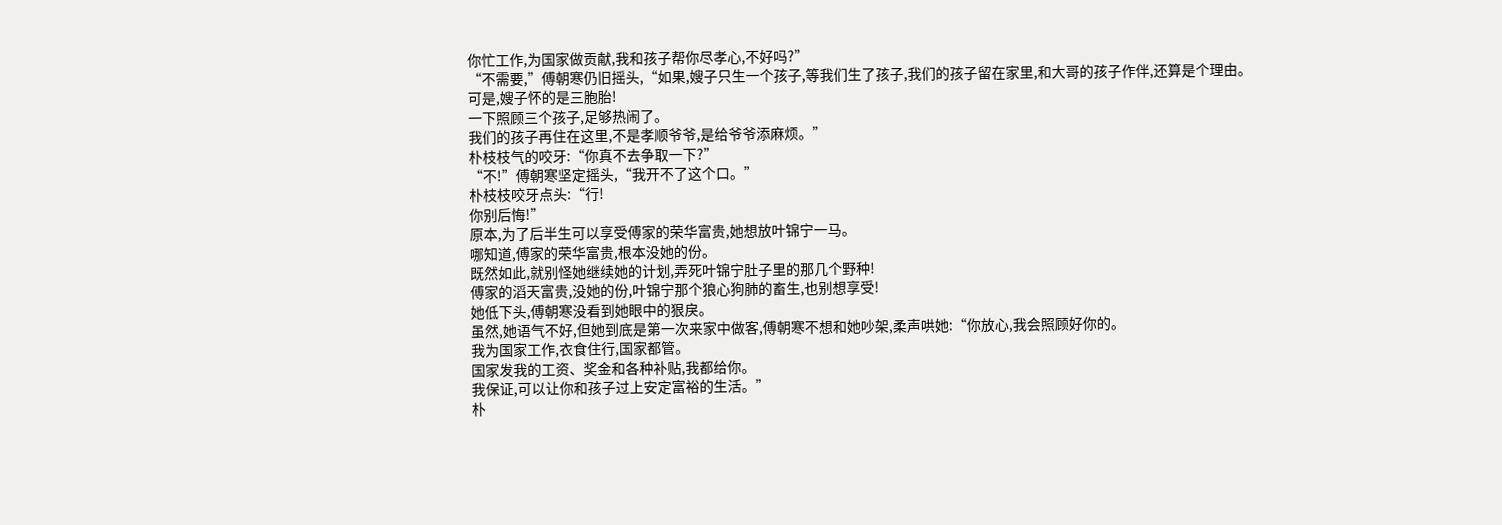你忙工作,为国家做贡献,我和孩子帮你尽孝心,不好吗?”
“不需要,”傅朝寒仍旧摇头,“如果,嫂子只生一个孩子,等我们生了孩子,我们的孩子留在家里,和大哥的孩子作伴,还算是个理由。
可是,嫂子怀的是三胞胎!
一下照顾三个孩子,足够热闹了。
我们的孩子再住在这里,不是孝顺爷爷,是给爷爷添麻烦。”
朴枝枝气的咬牙:“你真不去争取一下?”
“不!”傅朝寒坚定摇头,“我开不了这个口。”
朴枝枝咬牙点头:“行!
你别后悔!”
原本,为了后半生可以享受傅家的荣华富贵,她想放叶锦宁一马。
哪知道,傅家的荣华富贵,根本没她的份。
既然如此,就别怪她继续她的计划,弄死叶锦宁肚子里的那几个野种!
傅家的滔天富贵,没她的份,叶锦宁那个狼心狗肺的畜生,也别想享受!
她低下头,傅朝寒没看到她眼中的狠戾。
虽然,她语气不好,但她到底是第一次来家中做客,傅朝寒不想和她吵架,柔声哄她:“你放心,我会照顾好你的。
我为国家工作,衣食住行,国家都管。
国家发我的工资、奖金和各种补贴,我都给你。
我保证,可以让你和孩子过上安定富裕的生活。”
朴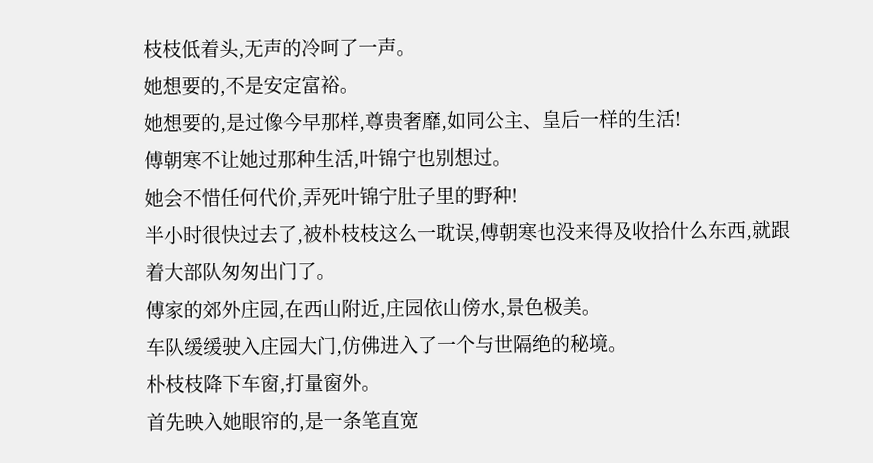枝枝低着头,无声的冷呵了一声。
她想要的,不是安定富裕。
她想要的,是过像今早那样,尊贵奢靡,如同公主、皇后一样的生活!
傅朝寒不让她过那种生活,叶锦宁也别想过。
她会不惜任何代价,弄死叶锦宁肚子里的野种!
半小时很快过去了,被朴枝枝这么一耽误,傅朝寒也没来得及收拾什么东西,就跟着大部队匆匆出门了。
傅家的郊外庄园,在西山附近,庄园依山傍水,景色极美。
车队缓缓驶入庄园大门,仿佛进入了一个与世隔绝的秘境。
朴枝枝降下车窗,打量窗外。
首先映入她眼帘的,是一条笔直宽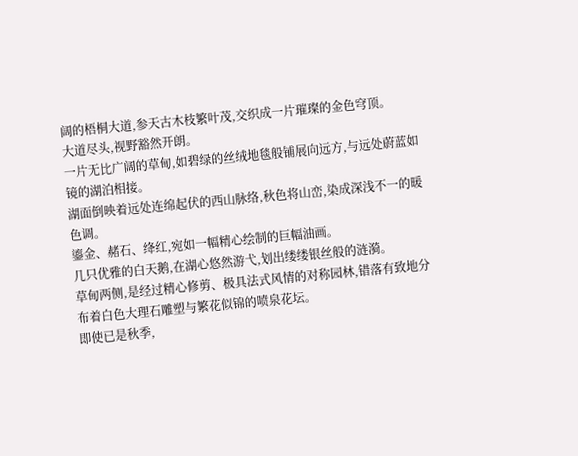阔的梧桐大道,参天古木枝繁叶茂,交织成一片璀璨的金色穹顶。
大道尽头,视野豁然开朗。
一片无比广阔的草甸,如碧绿的丝绒地毯般铺展向远方,与远处蔚蓝如镜的湖泊相接。
湖面倒映着远处连绵起伏的西山脉络,秋色将山峦,染成深浅不一的暖色调。
鎏金、赭石、绛红,宛如一幅精心绘制的巨幅油画。
几只优雅的白天鹅,在湖心悠然游弋,划出缕缕银丝般的涟漪。
草甸两侧,是经过精心修剪、极具法式风情的对称园林,错落有致地分布着白色大理石雕塑与繁花似锦的喷泉花坛。
即使已是秋季,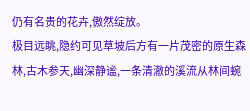仍有名贵的花卉,傲然绽放。
极目远眺,隐约可见草坡后方有一片茂密的原生森林,古木参天,幽深静谧,一条清澈的溪流从林间蜿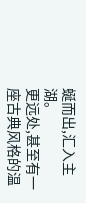蜒而出,汇入主湖。
更远处,甚至有一座古典风格的温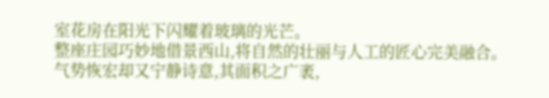室花房在阳光下闪耀着玻璃的光芒。
整座庄园巧妙地借景西山,将自然的壮丽与人工的匠心完美融合。
气势恢宏却又宁静诗意,其面积之广袤,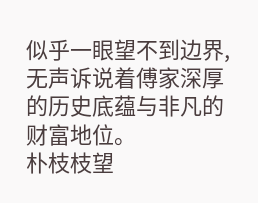似乎一眼望不到边界,无声诉说着傅家深厚的历史底蕴与非凡的财富地位。
朴枝枝望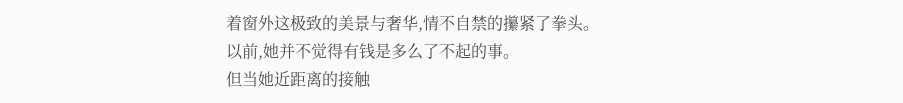着窗外这极致的美景与奢华,情不自禁的攥紧了拳头。
以前,她并不觉得有钱是多么了不起的事。
但当她近距离的接触